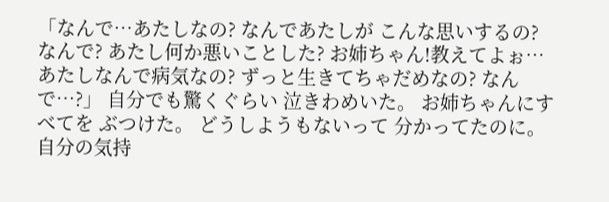「なんで…あたしなの? なんであたしが こんな思いするの? なんで? あたし何か悪いことした? お姉ちゃん!教えてよぉ… あたしなんで病気なの? ずっと生きてちゃだめなの? なんで…?」 自分でも驚くぐらい 泣きわめいた。 お姉ちゃんにすべてを ぶつけた。 どうしようもないって 分かってたのに。 自分の気持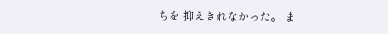ちを 抑えきれなかった。 ま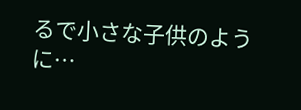るで小さな子供のように…